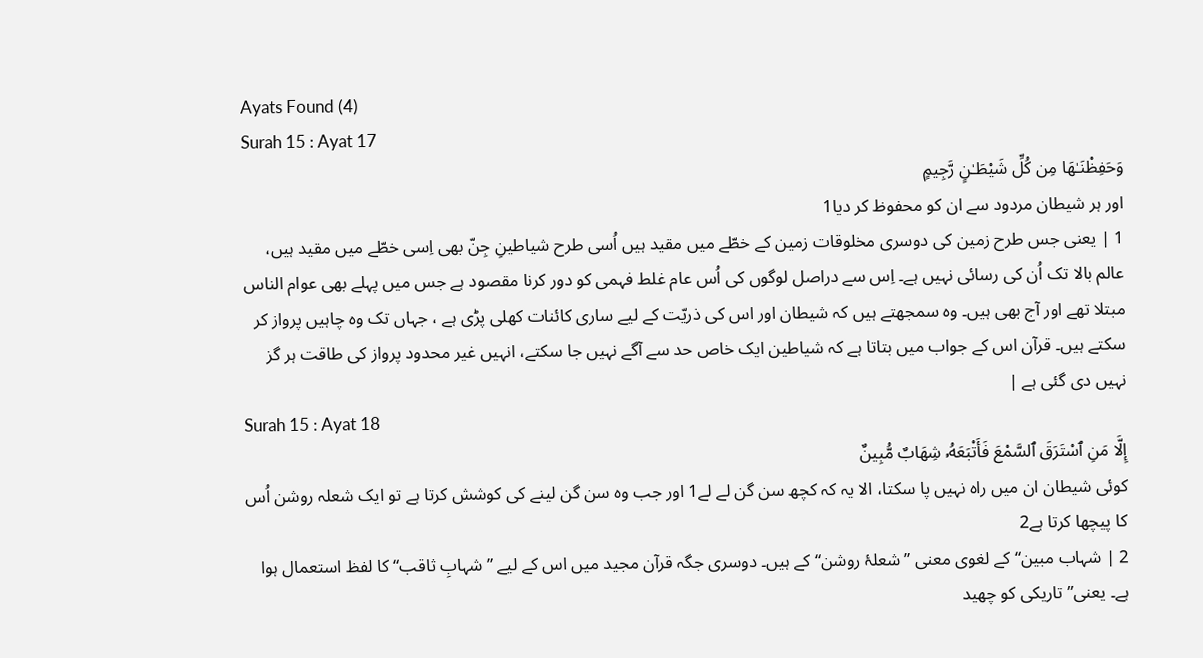Ayats Found (4)
Surah 15 : Ayat 17
وَحَفِظْنَـٰهَا مِن كُلِّ شَيْطَـٰنٍ رَّجِيمٍ
اور ہر شیطان مردود سے ان کو محفوظ کر دیا1
1 | یعنی جس طرح زمین کی دوسری مخلوقات زمین کے خطّے میں مقید ہیں اُسی طرح شیاطینِ جِنّ بھی اِسی خطّے میں مقید ہیں، عالم بالا تک اُن کی رسائی نہیں ہے۔ اِس سے دراصل لوگوں کی اُس عام غلط فہمی کو دور کرنا مقصود ہے جس میں پہلے بھی عوام الناس مبتلا تھے اور آج بھی ہیں۔ وہ سمجھتے ہیں کہ شیطان اور اس کی ذریّت کے لیے ساری کائنات کھلی پڑی ہے ، جہاں تک وہ چاہیں پرواز کر سکتے ہیں۔ قرآن اس کے جواب میں بتاتا ہے کہ شیاطین ایک خاص حد سے آگے نہیں جا سکتے، انہیں غیر محدود پرواز کی طاقت ہر گز نہیں دی گئی ہے |
Surah 15 : Ayat 18
إِلَّا مَنِ ٱسْتَرَقَ ٱلسَّمْعَ فَأَتْبَعَهُۥ شِهَابٌ مُّبِينٌ
کوئی شیطان ان میں راہ نہیں پا سکتا، الا یہ کہ کچھ سن گن لے لے1 اور جب وہ سن گن لینے کی کوشش کرتا ہے تو ایک شعلہ روشن اُس کا پیچھا کرتا ہے2
2 | شہاب مبین“ کے لغوی معنی ”شعلۂ روشن“ کے ہیں۔ دوسری جگہ قرآن مجید میں اس کے لیے ”شہابِ ثاقب“ کا لفظ استعمال ہوا ہے۔ یعنی”تاریکی کو چھید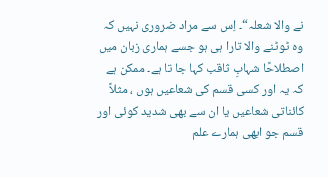نے والا شعلہ“۔ اِس سے مراد ضروری نہیں کہ وہ ٹوٹنے والا تارا ہی ہو جسے ہماری زبان میں اصطلاحًا شہابِ ثاقب کہا جا تا ہے۔ ممکن ہے کہ یہ اور کسی قسم کی شعاعیں ہوں ، مثلاً کائناتی شعاعیں یا ان سے بھی شدید کوئی اور قسم جو ابھی ہمارے علم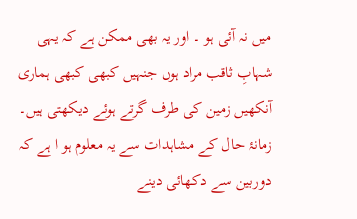میں نہ آئی ہو ۔ اور یہ بھی ممکن ہے کہ یہی شہابِ ثاقب مراد ہوں جنہیں کبھی کبھی ہماری آنکھیں زمین کی طرف گرتے ہوئے دیکھتی ہیں۔ زمانۂ حال کے مشاہدات سے یہ معلوم ہو ا ہے کہ دوربین سے دکھائی دینے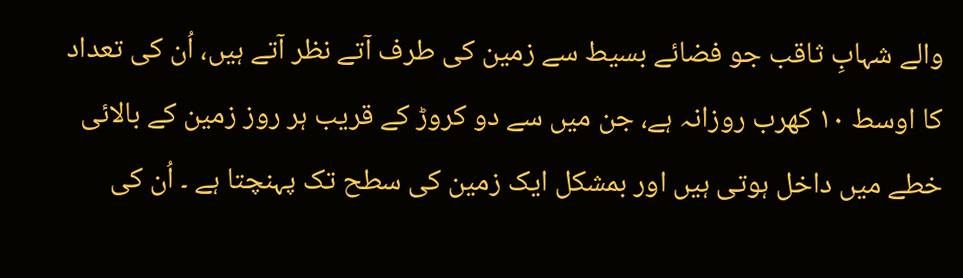والے شہابِ ثاقب جو فضائے بسیط سے زمین کی طرف آتے نظر آتے ہیں، اُن کی تعداد کا اوسط ۱۰ کھرب روزانہ ہے، جن میں سے دو کروڑ کے قریب ہر روز زمین کے بالائی خطے میں داخل ہوتی ہیں اور بمشکل ایک زمین کی سطح تک پہنچتا ہے ۔ اُن کی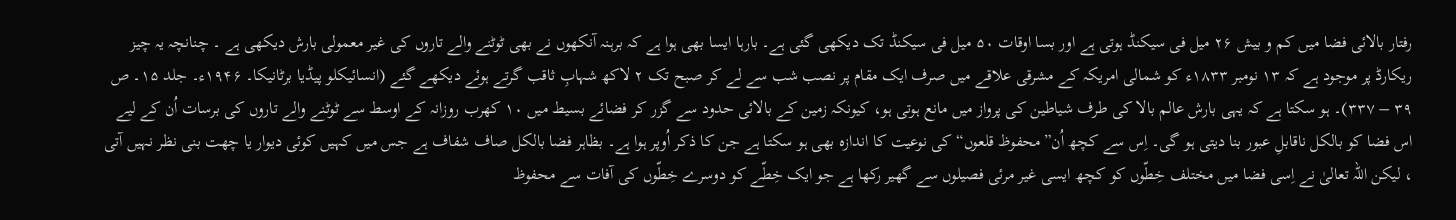رفتار بالائی فضا میں کم و بیش ۲۶ میل فی سیکنڈ ہوتی ہے اور بسا اوقات ۵۰ میل فی سیکنڈ تک دیکھی گئی ہے۔ بارہا ایسا بھی ہوا ہے کہ برہنہ آنکھوں نے بھی ٹوٹنے والے تاروں کی غیر معمولی بارش دیکھی ہے ۔ چنانچہ یہ چیز ریکارڈ پر موجود ہے کہ ۱۳ نومبر ۱۸۳۳ء کو شمالی امریکہ کے مشرقی علاقے میں صرف ایک مقام پر نصب شب سے لے کر صبح تک ۲ لاکھ شہابِ ثاقب گرتے ہوئے دیکھے گئے (انسائیکلو پیڈیا برٹانیکا۔ ۱۹۴۶ء۔ جلد ۱۵۔ ص ۳۹ – ۳۳۷)۔ ہو سکتا ہے کہ یہی بارش عالم بالا کی طرف شیاطین کی پرواز میں مانع ہوتی ہو، کیونکہ زمین کے بالائی حدود سے گزر کر فضائے بسیط میں ۱۰ کھرب روزانہ کے اوسط سے ٹوٹنے والے تاروں کی برسات اُن کے لیے اس فضا کو بالکل ناقابلِ عبور بنا دیتی ہو گی۔ اِس سے کچھ اُن”محفوظ قلعوں“ کی نوعیت کا اندازہ بھی ہو سکتا ہے جن کا ذکر اُوپر ہوا ہے۔ بظاہر فضا بالکل صاف شفاف ہے جس میں کہیں کوئی دیوار یا چھت بنی نظر نہیں آتی ، لیکن اللہ تعالیٰ نے اِسی فضا میں مختلف خِطّوں کو کچھ ایسی غیر مرئی فصیلوں سے گھیر رکھا ہے جو ایک خِطّے کو دوسرے خِطّوں کی آفات سے محفوظ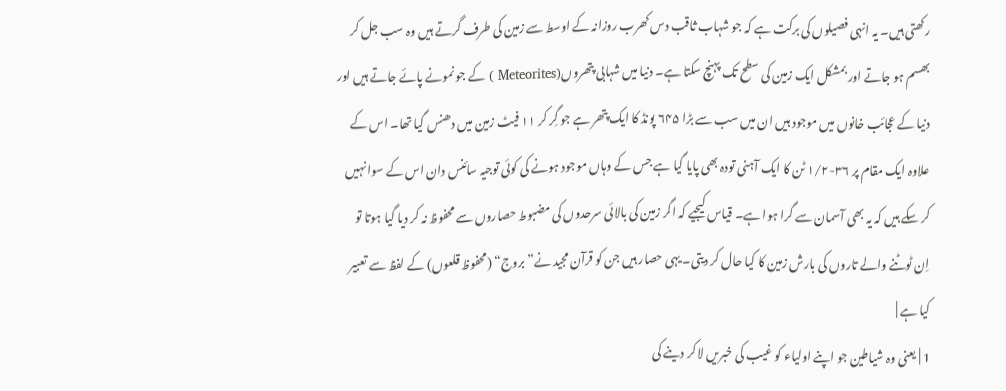رکھتی ہیں۔ یہ انہی فصیلوں کی برکت ہے کہ جو شہاب ثاقب دس کھرب روزانہ کے اوسط سے زمین کی طرف گرتے ہیں وہ سب جل کر بھسم ہو جاتے اور بمشکل ایک زمین کی سطح تک پہنچ سکتا ہے۔ دنیا میں شہابی پتھروں(Meteorites ) کے جو نمونے پائے جاتے ہیں اور دنیا کے عجائب خانوں میں موجود ہیں ان میں سب سے بڑا ۶۴۵ پونڈ کا ایک پتھر ہے جو گِر کر ۱۱ فیٹ زمین میں دھنس گیا تھا۔ اس کے علاوہ ایک مقام پر ۳۶-۱/۲ ٹن کا ایک آہنی تودہ بھی پایا گیا ہے جس کے وہاں موجود ہونے کی کوئی توجیہ سائنس دان اس کے سوا نہیں کر سکے ہیں کہ یہ بھی آسمان سے گرا ہوا ہے۔ قیاس کیجیے کہ اگر زمین کی بالائی سرحدوں کی مضبوط حصاروں سے محفوظ نہ کر دیا گیا ہوتا تو اِن ٹوٹنے والے تاروں کی بارش زمین کا کیا حال کر دیتی۔ یہی حصار ہیں جن کو قرآن مجید نے”بروج“ (محفوظ قلعوں) کے لفظ سے تعبیر کیا ہے |
1 | یعنی وہ شیاطین جو اپنے اولیاء کو غیب کی خبریں لا کر دینے کی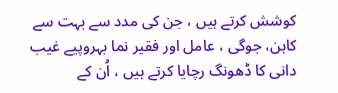کوشش کرتے ہیں ، جن کی مدد سے بہت سے کاہن، جوگی ، عامل اور فقیر نما بہروپیے غیب دانی کا ڈھونگ رچایا کرتے ہیں ، اُن کے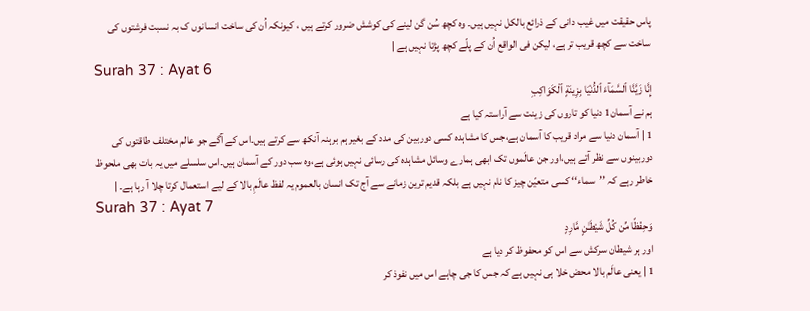پاس حقیقت میں غیب دانی کے ذرائع بالکل نہیں ہیں۔ وہ کچھ سُن گن لینے کی کوشش ضرور کرتے ہیں ، کیونکہ اُن کی ساخت انسانوں ک بہ نسبت فرشتوں کی ساخت سے کچھ قریب تر ہے، لیکن فی الواقع اُن کے پلّے کچھ پڑتا نہیں ہے |
Surah 37 : Ayat 6
إِنَّا زَيَّنَّا ٱلسَّمَآءَ ٱلدُّنْيَا بِزِينَةٍ ٱلْكَوَاكِبِ
ہم نے آسمان1 دنیا کو تاروں کی زینت سے آراستہ کیا ہے
1 | آسمان دنیا سے مراد قریب کا آسمان ہے،جس کا مشاہدہ کسی دوربین کی مدد کے بغیر ہم برہنہ آنکھ سے کرتے ہیں۔اس کے آگے جو عالم مختلف طاقتوں کی دوربینوں سے نظر آتے ہیں،اور جن عالَموں تک ابھی ہمارے وسائل مشاہدہ کی رسائی نہیں ہوئی ہے،وہ سب دور کے آسمان ہیں۔اس سلسلے میں یہ بات بھی ملحوظ خاطر رہے کہ ’’سماء‘‘ کسی متعیّن چیز کا نام نہیں ہے بلکہ قدیم ترین زمانے سے آج تک انسان بالعموم یہ لفظ عالَمِ بالا کے لیے استعمال کرتا چلا آ رہا ہے۔ |
Surah 37 : Ayat 7
وَحِفْظًا مِّن كُلِّ شَيْطَـٰنٍ مَّارِدٍ
اور ہر شیطان سرکش سے اس کو محفوظ کر دیا ہے
1 | یعنی عالَم بالا محض خلا ہی نہیں ہے کہ جس کا جی چاہے اس میں نفوذ کر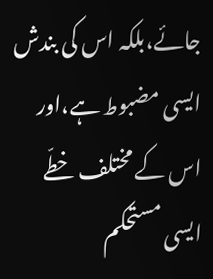جائے،بلکہ اس کی بندش ایسی مضبوط ہے،اور اس کے مختلف خطّے ایسی مستحکم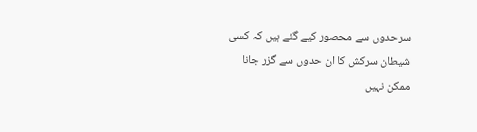سرحدوں سے محصور کیے گئے ہیں کہ کسی شیطان سرکش کا ان حدوں سے گزر جانا ممکن نہیں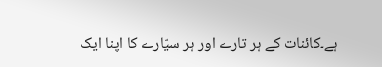ہے۔کائنات کے ہر تارے اور ہر سیّارے کا اپنا ایک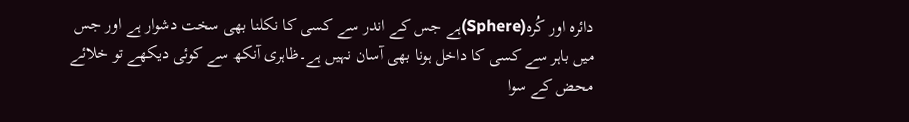دائرہ اور کُرہ(Sphere)ہے جس کے اندر سے کسی کا نکلنا بھی سخت دشوار ہے اور جس میں باہر سے کسی کا داخل ہونا بھی آسان نہیں ہے۔ظاہری آنکھ سے کوئی دیکھے تو خلائے محض کے سوا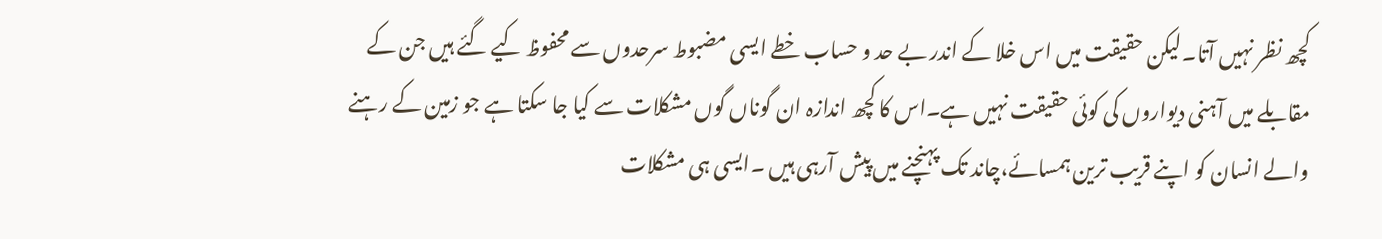کچھ نظر نہیں آتا۔لیکن حقیقت میں اس خلا کے اندر بے حد و حساب خطے ایسی مضبوط سرحدوں سے محفوظ کیے گئے ہیں جن کے مقابلے میں آہنی دیواروں کی کوئی حقیقت نہیں ہے۔اس کا کچھ اندازہ ان گوناں گوں مشکلات سے کیا جا سکتا ہے جو زمین کے رہنے والے انسان کو اپنے قریب ترین ہمسائے،چاند تک پہنچنے میں پیش آرہی ہیں ۔ایسی ہی مشکلات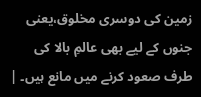زمین کی دوسری مخلوق،یعنی جنوں کے لیے بھی عالمِ بالا کی طرف صعود کرنے میں مانع ہیں۔ |